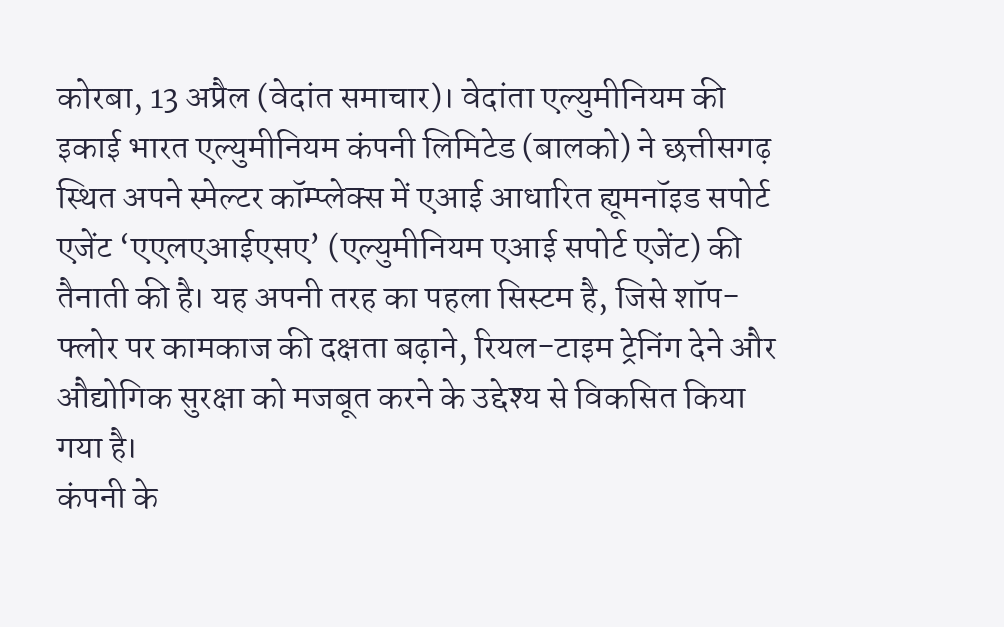कोरबा, 13 अप्रैल (वेदांत समाचार)। वेदांता एल्युमीनियम की इकाई भारत एल्युमीनियम कंपनी लिमिटेड (बालको) ने छत्तीसगढ़ स्थित अपने स्मेल्टर कॉम्प्लेक्स में एआई आधारित ह्यूमनॉइड सपोर्ट एजेंट ‘एएलएआईएसए’ (एल्युमीनियम एआई सपोर्ट एजेंट) की तैनाती की है। यह अपनी तरह का पहला सिस्टम है, जिसे शॉप-फ्लोर पर कामकाज की दक्षता बढ़ाने, रियल-टाइम ट्रेनिंग देने और औद्योगिक सुरक्षा को मजबूत करने के उद्देश्य से विकसित किया गया है।
कंपनी के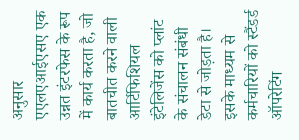अनुसार एएलएआईएसए एक उन्नत इंटरफेस के रूप में कार्य करता है, जो बातचीत करने वाली आर्टिफिशियल इंटेलिजेंस को प्लांट के संचालन संबंधी डेटा से जोड़ता है। इसके माध्यम से कर्मचारियों को स्टैंडर्ड ऑपरेटिंग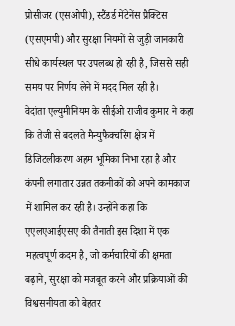प्रोसीजर (एसओपी), स्टैंडर्ड मेंटेनेंस प्रैक्टिस (एसएमपी) और सुरक्षा नियमों से जुड़ी जानकारी सीधे कार्यस्थल पर उपलब्ध हो रही है, जिससे सही समय पर निर्णय लेने में मदद मिल रही है।
वेदांता एल्युमीनियम के सीईओ राजीव कुमार ने कहा कि तेजी से बदलते मैन्युफैक्चरिंग क्षेत्र में डिजिटलीकरण अहम भूमिका निभा रहा है और कंपनी लगातार उन्नत तकनीकों को अपने कामकाज में शामिल कर रही है। उन्होंने कहा कि एएलएआईएसए की तैनाती इस दिशा में एक महत्वपूर्ण कदम है, जो कर्मचारियों की क्षमता बढ़ाने, सुरक्षा को मजबूत करने और प्रक्रियाओं की विश्वसनीयता को बेहतर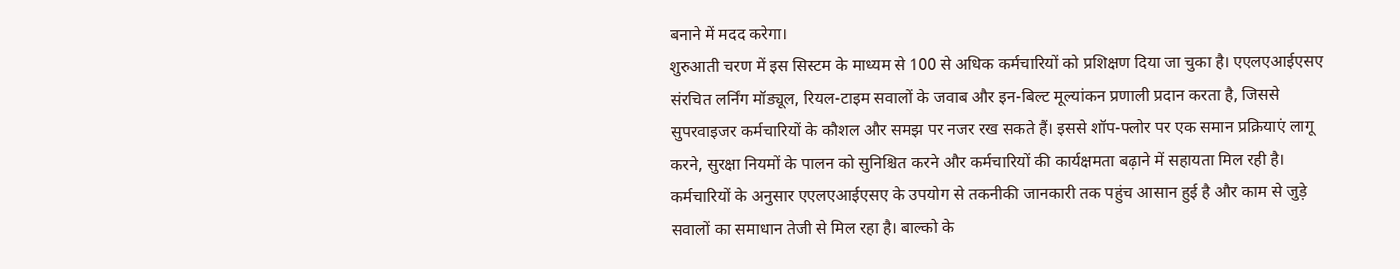बनाने में मदद करेगा।
शुरुआती चरण में इस सिस्टम के माध्यम से 100 से अधिक कर्मचारियों को प्रशिक्षण दिया जा चुका है। एएलएआईएसए संरचित लर्निंग मॉड्यूल, रियल-टाइम सवालों के जवाब और इन-बिल्ट मूल्यांकन प्रणाली प्रदान करता है, जिससे सुपरवाइजर कर्मचारियों के कौशल और समझ पर नजर रख सकते हैं। इससे शॉप-फ्लोर पर एक समान प्रक्रियाएं लागू करने, सुरक्षा नियमों के पालन को सुनिश्चित करने और कर्मचारियों की कार्यक्षमता बढ़ाने में सहायता मिल रही है।
कर्मचारियों के अनुसार एएलएआईएसए के उपयोग से तकनीकी जानकारी तक पहुंच आसान हुई है और काम से जुड़े सवालों का समाधान तेजी से मिल रहा है। बाल्को के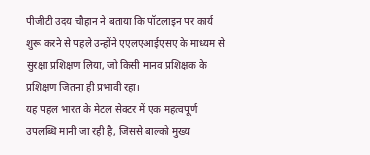पीजीटी उदय चौहान ने बताया कि पॉटलाइन पर कार्य शुरू करने से पहले उन्होंने एएलएआईएसए के माध्यम से सुरक्षा प्रशिक्षण लिया, जो किसी मानव प्रशिक्षक के प्रशिक्षण जितना ही प्रभावी रहा।
यह पहल भारत के मेटल सेक्टर में एक महत्वपूर्ण उपलब्धि मानी जा रही है, जिससे बाल्को मुख्य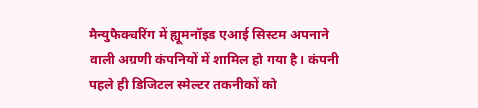मैन्युफैक्चरिंग में ह्यूमनॉइड एआई सिस्टम अपनाने वाली अग्रणी कंपनियों में शामिल हो गया है। कंपनी पहले ही डिजिटल स्मेल्टर तकनीकों को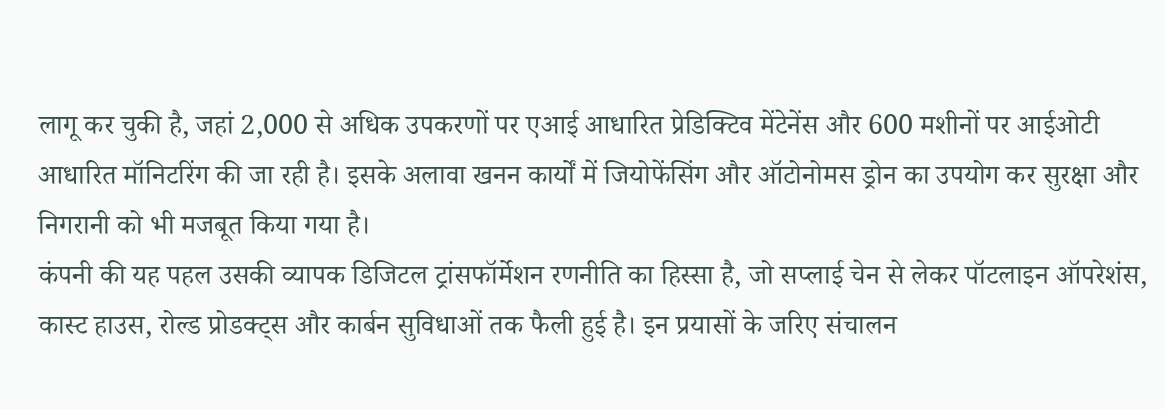लागू कर चुकी है, जहां 2,000 से अधिक उपकरणों पर एआई आधारित प्रेडिक्टिव मेंटेनेंस और 600 मशीनों पर आईओटी आधारित मॉनिटरिंग की जा रही है। इसके अलावा खनन कार्यों में जियोफेंसिंग और ऑटोनोमस ड्रोन का उपयोग कर सुरक्षा और निगरानी को भी मजबूत किया गया है।
कंपनी की यह पहल उसकी व्यापक डिजिटल ट्रांसफॉर्मेशन रणनीति का हिस्सा है, जो सप्लाई चेन से लेकर पॉटलाइन ऑपरेशंस, कास्ट हाउस, रोल्ड प्रोडक्ट्स और कार्बन सुविधाओं तक फैली हुई है। इन प्रयासों के जरिए संचालन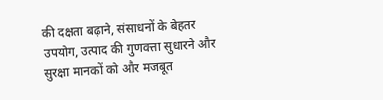की दक्षता बढ़ाने, संसाधनों के बेहतर उपयोग, उत्पाद की गुणवत्ता सुधारने और सुरक्षा मानकों को और मजबूत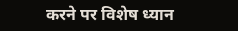करने पर विशेष ध्यान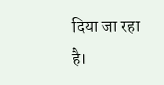दिया जा रहा है।